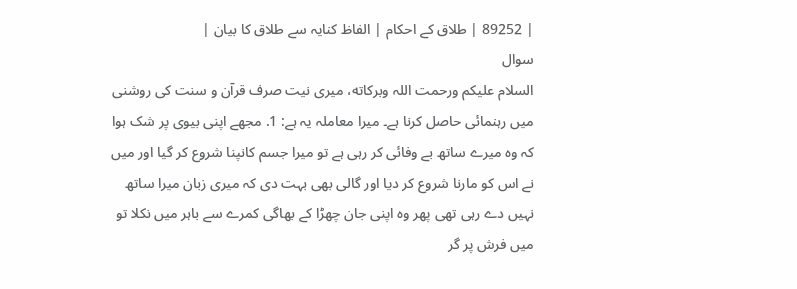| 89252 | طلاق کے احکام | الفاظ کنایہ سے طلاق کا بیان |
سوال
السلام علیکم ورحمت اللہ وبرکاته، میری نیت صرف قرآن و سنت کی روشنی میں رہنمائی حاصل کرنا ہے۔ میرا معاملہ یہ ہے: 1. مجھے اپنی بیوی پر شک ہوا کہ وہ میرے ساتھ بے وفائی کر رہی ہے تو میرا جسم کانپنا شروع کر گیا اور میں نے اس کو مارنا شروع کر دیا اور گالی بھی بہت دی کہ میری زبان میرا ساتھ نہیں دے رہی تھی پھر وہ اپنی جان چھڑا کے بھاگی کمرے سے باہر میں نکلا تو میں فرش پر گر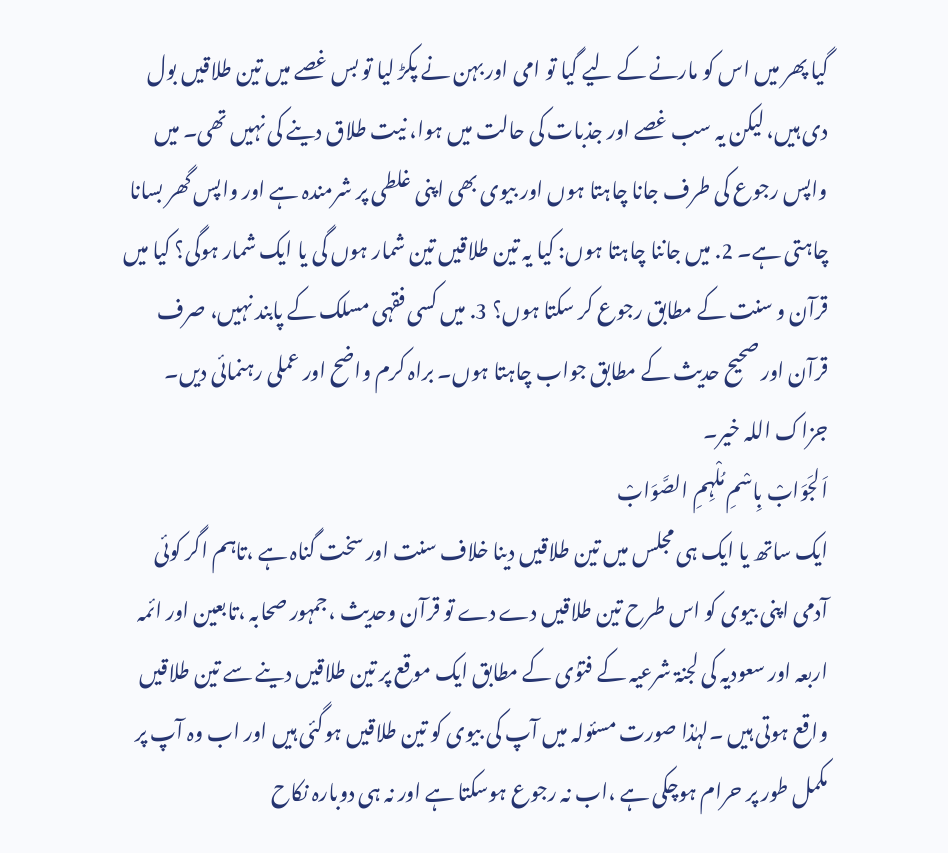گیا پھر میں اس کو مارنے کے لیے گیا تو امی اور بہن نے پکڑ لیا تو بس غصے میں تین طلاقیں بول دی ہیں، لیکن یہ سب غصے اور جذبات کی حالت میں ہوا، نیت طلاق دینے کی نہیں تھی۔ میں واپس رجوع کی طرف جانا چاہتا ہوں اور بیوی بھی اپنی غلطی پر شرمندہ ہے اور واپس گھر بسانا چاہتی ہے۔ 2. میں جاننا چاہتا ہوں: کیا یہ تین طلاقیں تین شمار ہوں گی یا ایک شمار ہوگی؟ کیا میں قرآن و سنت کے مطابق رجوع کر سکتا ہوں؟ 3. میں کسی فقہی مسلک کے پابند نہیں، صرف قرآن اور صحیح حدیث کے مطابق جواب چاہتا ہوں۔ براہ کرم واضح اور عملی رہنمائی دیں۔ جزاک اللہ خیر۔
اَلجَوَابْ بِاسْمِ مُلْہِمِ الصَّوَابْ
ایک ساتھ یا ایک ہی مجلس میں تین طلاقیں دینا خلاف سنت اور سخت گناہ ہے ،تاہم اگر کوئی آدمی اپنی بیوی کو اس طرح تین طلاقیں دے دے تو قرآن وحدیث ،جمہور صحابہ ،تابعین اور ائمہ اربعہ اور سعودیہ کی لجنۃ شرعیہ کے فتوٰی کے مطابق ایک موقع پر تین طلاقیں دینے سے تین طلاقیں واقع ہوتی ہیں ۔لہٰذا صورت مسئولہ میں آپ کی بیوی کو تین طلاقیں ہوگئی ہیں اور اب وہ آپ پر مکمل طور پر حرام ہوچکی ہے ،اب نہ رجوع ہوسکتا ہے اور نہ ہی دوبارہ نکاح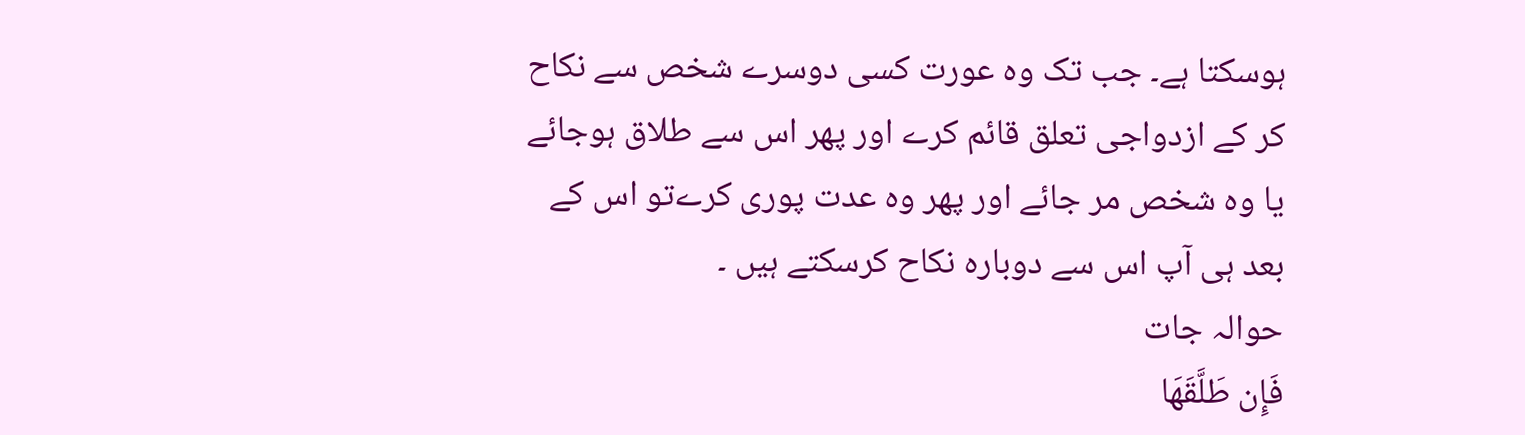ہوسکتا ہے۔ جب تک وہ عورت کسی دوسرے شخص سے نکاح کر کے ازدواجی تعلق قائم کرے اور پھر اس سے طلاق ہوجائے یا وہ شخص مر جائے اور پھر وہ عدت پوری کرےتو اس کے بعد ہی آپ اس سے دوبارہ نکاح کرسکتے ہیں ۔
حوالہ جات
فَإِن طَلَّقَهَا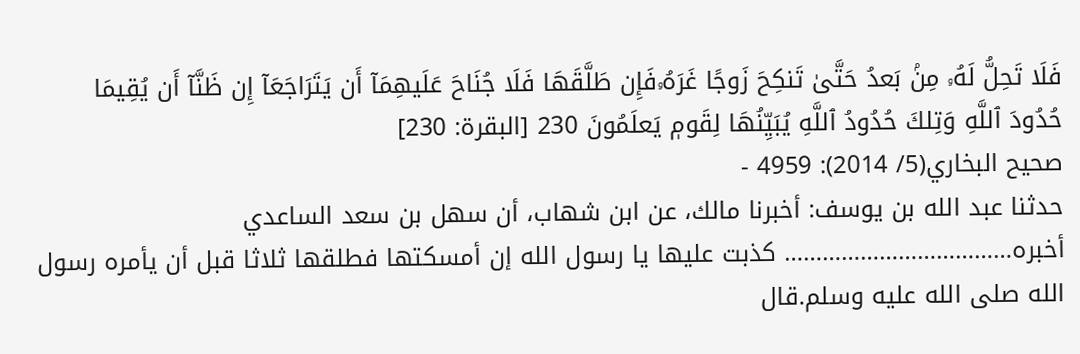فَلَا تَحِلُّ لَهُۥ مِنۢ بَعدُ حَتَّىٰ تَنكِحَ زَوجًا غَرَهُۥفَإِن طَلَّقَهَا فَلَا جُنَاحَ عَلَيهِمَآ أَن يَتَرَاجَعَآ إِن ظَنَّآ أَن يُقِيمَا حُدُودَ ٱللَّهِ وَتِلكَ حُدُودُ ٱللَّهِ يُبَيِّنُهَا لِقَومٖ يَعلَمُونَ 230 [البقرة: 230]
صحيح البخاري(5/ 2014): 4959 -
حدثنا عبد الله بن يوسف: أخبرنا مالك، عن ابن شهاب، أن سهل بن سعد الساعدي أخبره……………………………… كذبت عليها يا رسول الله إن أمسكتها فطلقها ثلاثا قبل أن يأمره رسول الله صلى الله عليه وسلم.قال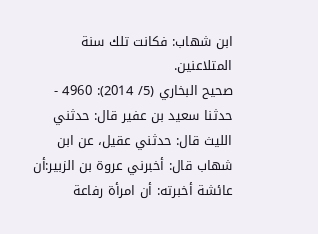ابن شهاب: فكانت تلك سنة المتلاعنين.
صحيح البخاري (5/ 2014): 4960 -
حدثنا سعيد بن عفير قال: حدثني الليث قال: حدثني عقيل، عن ابن شهاب قال: أخبرني عروة بن الزبير:أن عائشة أخبرته: أن امرأة رفاعة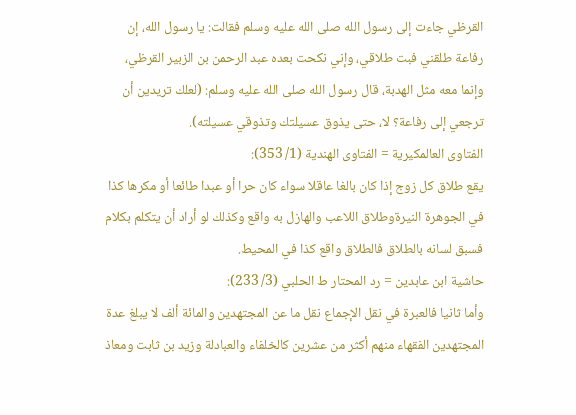القرظي جاءت إلى رسول الله صلى الله عليه وسلم فقالت: يا رسول الله، إن رفاعة طلقني فبت طلاقي، وإني نكحت بعده عبد الرحمن بن الزبير القرظي، وإنما معه مثل الهدبة، قال رسول الله صلى الله عليه وسلم: (لعلك تريدين أن ترجعي إلى رفاعة؟ لا، حتى يذوق عسيلتك وتذوقي عسيلته).
الفتاوى العالمكيرية = الفتاوى الهندية (1/ 353):
يقع طلاق كل زوج إذا كان بالغا عاقلا سواء كان حرا أو عبدا طائعا أو مكرها كذا في الجوهرة النيرةوطلاق اللاعب والهازل به واقع وكذلك لو أراد أن يتكلم بكلام فسبق لسانه بالطلاق فالطلاق واقع كذا في المحيط.
حاشية ابن عابدين = رد المحتار ط الحلبي (3/ 233):
وأما ثانيا فالعبرة في نقل الإجماع نقل ما عن المجتهدين والمائة ألف لا يبلغ عدة المجتهدين الفقهاء منهم أكثر من عشرين كالخلفاء والعبادلة وزيد بن ثابت ومعاذ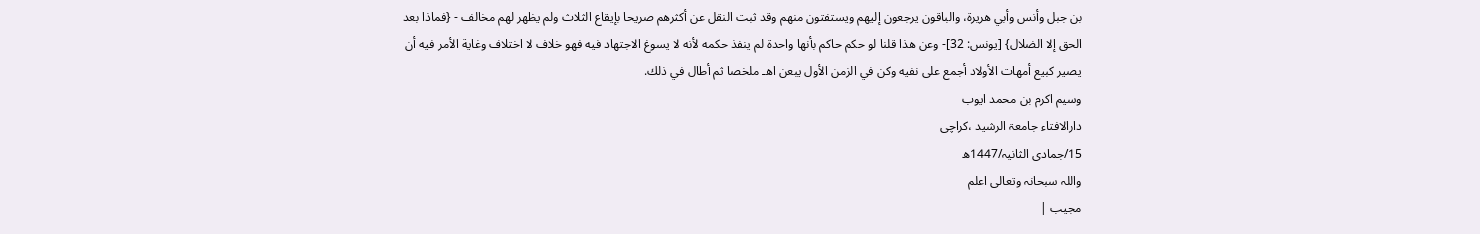بن جبل وأنس وأبي هريرة، والباقون يرجعون إليهم ويستفتون منهم وقد ثبت النقل عن أكثرهم صريحا بإيقاع الثلاث ولم يظهر لهم مخالف - {فماذا بعد الحق إلا الضلال} [يونس: 32]- وعن هذا قلنا لو حكم حاكم بأنها واحدة لم ينفذ حكمه لأنه لا يسوغ الاجتهاد فيه فهو خلاف لا اختلاف وغاية الأمر فيه أن يصير كبيع أمهات الأولاد أجمع على نفيه وكن في الزمن الأول يبعن اهـ ملخصا ثم أطال في ذلك.
وسیم اکرم بن محمد ایوب
دارالافتاء جامعۃ الرشید ،کراچی
15/جمادی الثانیہ/1447ھ
واللہ سبحانہ وتعالی اعلم
مجیب |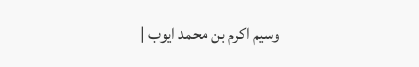وسیم اکرم بن محمد ایوب |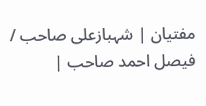مفتیان | شہبازعلی صاحب / فیصل احمد صاحب |